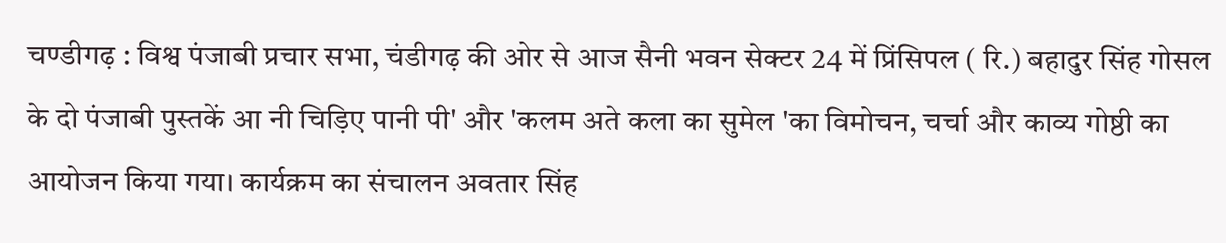चण्डीगढ़ : विश्व पंजाबी प्रचार सभा, चंडीगढ़ की ओर से आज सैनी भवन सेक्टर 24 में प्रिंसिपल ( रि.) बहादुर सिंह गोसल के दो पंजाबी पुस्तकें आ नी चिड़िए पानी पी' और 'कलम अते कला का सुमेल 'का विमोचन, चर्चा और काव्य गोष्ठी का आयोजन किया गया। कार्यक्रम का संचालन अवतार सिंह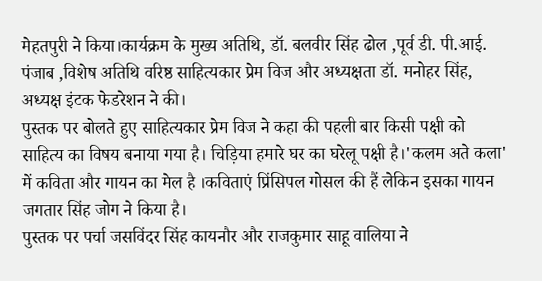मेहतपुरी ने किया।कार्यक्रम के मुख्य अतिथि, डॉ. बलवीर सिंह ढोल ,पूर्व डी. पी.आई. पंजाब ,विशेष अतिथि वरिष्ठ साहित्यकार प्रेम विज और अध्यक्षता डॉ. मनोहर सिंह, अध्यक्ष इंटक फेडरेशन ने की।
पुस्तक पर बोलते हुए साहित्यकार प्रेम विज ने कहा की पहली बार किसी पक्षी को साहित्य का विषय बनाया गया है। चिड़िया हमारे घर का घरेलू पक्षी है।'कलम अते कला' में कविता और गायन का मेल है ।कविताएं प्रिंसिपल गोसल की हैं लेकिन इसका गायन जगतार सिंह जोग ने किया है।
पुस्तक पर पर्चा जसविंदर सिंह कायनौर और राजकुमार साहू वालिया ने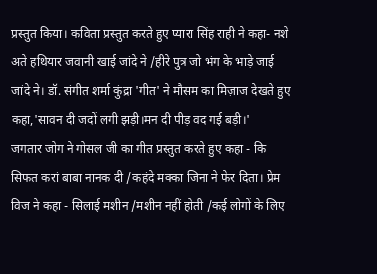प्रस्तुत किया। कविता प्रस्तुत करते हुए प्यारा सिंह राही ने कहा- नशे अते हथियार जवानी खाई जांदे ने /हीरे पुत्र जो भंग के भाड़े जाई जांदे ने। डॉ. संगीत शर्मा कुंद्रा 'गीत' ने मौसम का मिज़ाज देखते हुए कहा,'सावन दी जदों लगी झड़ी।मन दी पीड़ वद गई बड़ी।'
जगतार जोग ने गोसल जी का गीत प्रस्तुत करते हुए कहा - कि सिफत करां बाबा नानक दी /कहंदे मक्का जिना ने फेर दिता। प्रेम विज ने कहा - सिलाई मशीन /मशीन नहीं होती /कई लोगों के लिए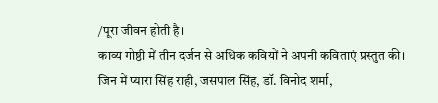/पूरा जीवन होती है।
काव्य गोष्ठी में तीन दर्जन से अधिक कवियों ने अपनी कविताएं प्रस्तुत की। जिन में प्यारा सिंह राही, जसपाल सिंह, डॉ. विनोद शर्मा,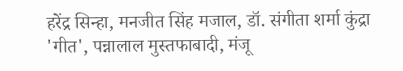हरेंद्र सिन्हा, मनजीत सिंह मजाल, डॉ. संगीता शर्मा कुंद्रा 'गीत', पन्नालाल मुस्तफाबादी, मंजू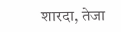शारदा, तेजा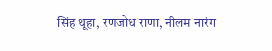सिंह थूहा, रणजोध राणा, नीलम नारंग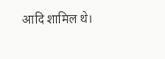आदि शामिल थे।